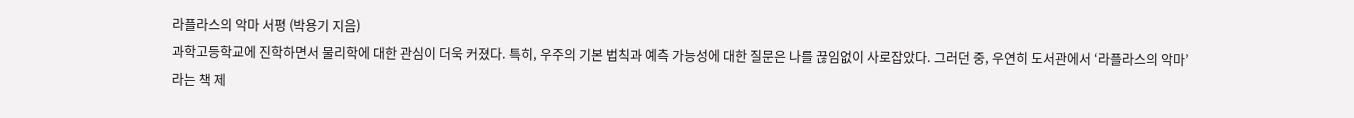라플라스의 악마 서평 (박용기 지음)
과학고등학교에 진학하면서 물리학에 대한 관심이 더욱 커졌다. 특히, 우주의 기본 법칙과 예측 가능성에 대한 질문은 나를 끊임없이 사로잡았다. 그러던 중, 우연히 도서관에서 ‘라플라스의 악마’라는 책 제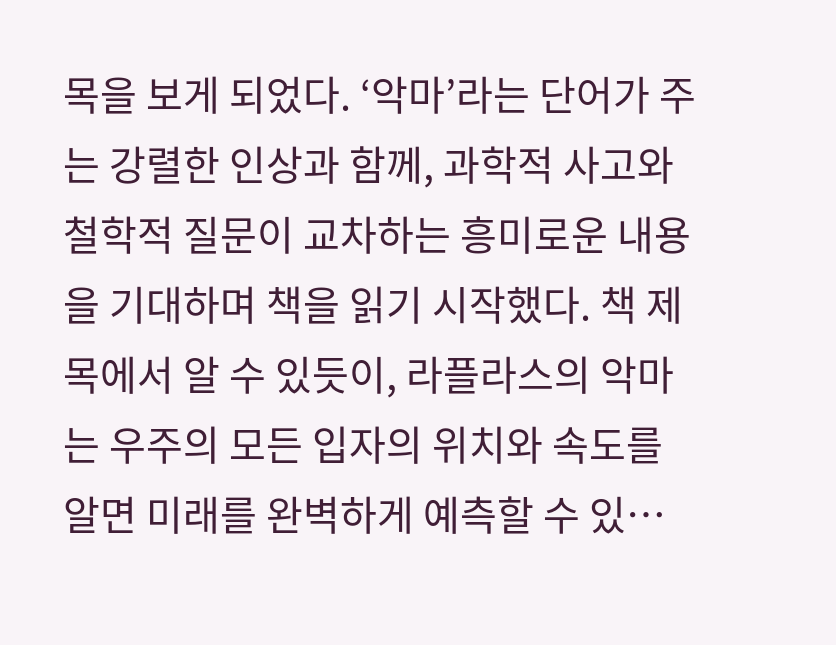목을 보게 되었다. ‘악마’라는 단어가 주는 강렬한 인상과 함께, 과학적 사고와 철학적 질문이 교차하는 흥미로운 내용을 기대하며 책을 읽기 시작했다. 책 제목에서 알 수 있듯이, 라플라스의 악마는 우주의 모든 입자의 위치와 속도를 알면 미래를 완벽하게 예측할 수 있…